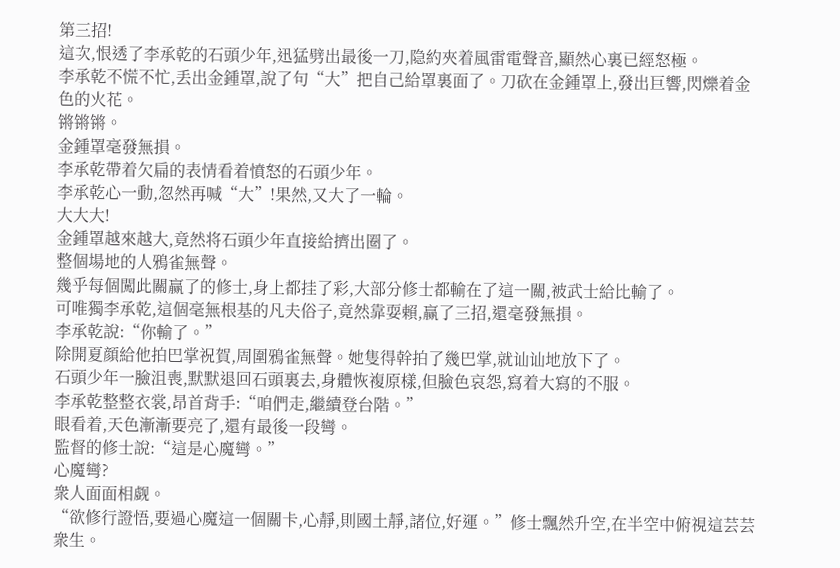第三招!
這次,恨透了李承乾的石頭少年,迅猛劈出最後一刀,隐約夾着風雷電聲音,顯然心裏已經怒極。
李承乾不慌不忙,丢出金鍾罩,說了句“大”把自己給罩裏面了。刀砍在金鍾罩上,發出巨響,閃爍着金色的火花。
锵锵锵。
金鍾罩毫發無損。
李承乾帶着欠扁的表情看着憤怒的石頭少年。
李承乾心一動,忽然再喊“大”!果然,又大了一輪。
大大大!
金鍾罩越來越大,竟然将石頭少年直接給擠出圈了。
整個場地的人鴉雀無聲。
幾乎每個闖此關赢了的修士,身上都挂了彩,大部分修士都輸在了這一關,被武士給比輸了。
可唯獨李承乾,這個毫無根基的凡夫俗子,竟然靠耍賴,赢了三招,還毫發無損。
李承乾說:“你輸了。”
除開夏顔給他拍巴掌祝賀,周圍鴉雀無聲。她隻得幹拍了幾巴掌,就讪讪地放下了。
石頭少年一臉沮喪,默默退回石頭裏去,身體恢複原樣,但臉色哀怨,寫着大寫的不服。
李承乾整整衣裳,昂首背手:“咱們走,繼續登台階。”
眼看着,天色漸漸要亮了,還有最後一段彎。
監督的修士說:“這是心魔彎。”
心魔彎?
衆人面面相觑。
“欲修行證悟,要過心魔這一個關卡,心靜,則國土靜,諸位,好運。”修士飄然升空,在半空中俯視這芸芸衆生。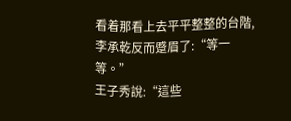看着那看上去平平整整的台階,李承乾反而蹙眉了:“等一等。”
王子秀說:“這些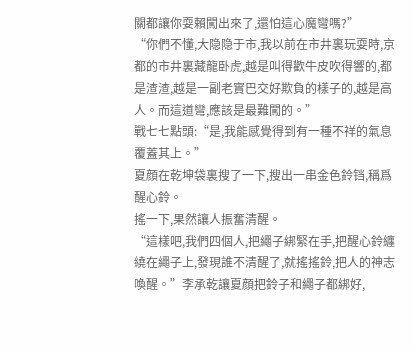關都讓你耍賴闖出來了,還怕這心魔彎嗎?”
“你們不懂,大隐隐于市,我以前在市井裏玩耍時,京都的市井裏藏龍卧虎,越是叫得歡牛皮吹得響的,都是渣渣,越是一副老實巴交好欺負的樣子的,越是高人。而這道彎,應該是最難闖的。”
戰七七點頭:“是,我能感覺得到有一種不祥的氣息覆蓋其上。”
夏顔在乾坤袋裏搜了一下,搜出一串金色鈴铛,稱爲醒心鈴。
搖一下,果然讓人振奮清醒。
“這樣吧,我們四個人,把繩子綁緊在手,把醒心鈴纏繞在繩子上,發現誰不清醒了,就搖搖鈴,把人的神志喚醒。”李承乾讓夏顔把鈴子和繩子都綁好,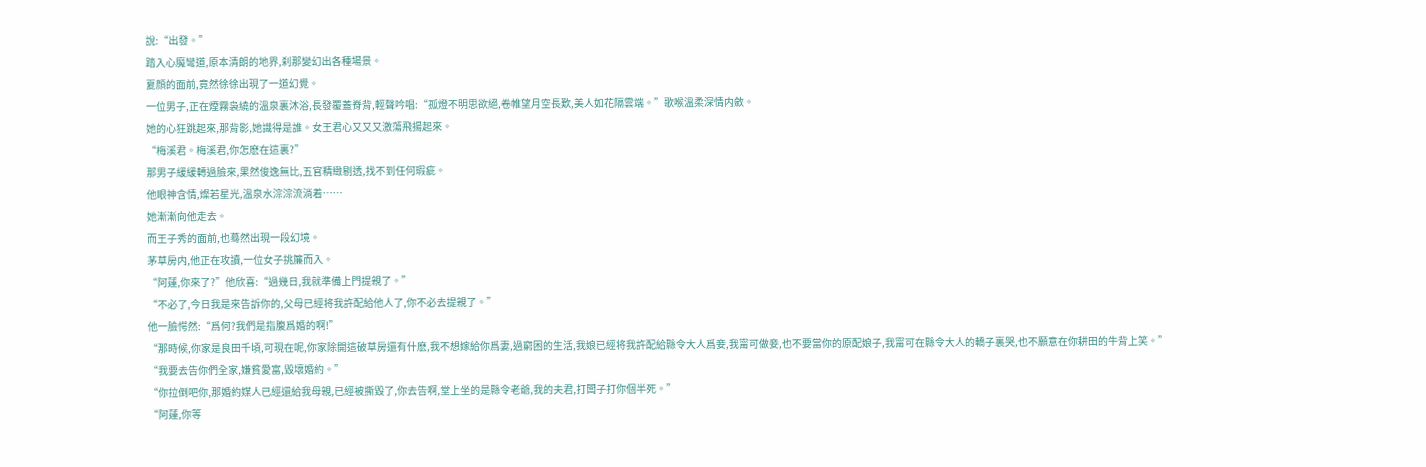說:“出發。”
踏入心魔彎道,原本清朗的地界,刹那變幻出各種場景。
夏顔的面前,竟然徐徐出現了一道幻覺。
一位男子,正在煙霧袅繞的溫泉裏沐浴,長發覆蓋脊背,輕聲吟唱:“孤燈不明思欲絕,卷帷望月空長歎,美人如花隔雲端。”歌喉溫柔深情内斂。
她的心狂跳起來,那背影,她識得是誰。女王君心又又又激蕩飛揚起來。
“梅溪君。梅溪君,你怎麽在這裏?”
那男子緩緩轉過臉來,果然俊逸無比,五官精緻剔透,找不到任何瑕疵。
他眼神含情,燦若星光,溫泉水淙淙流淌着……
她漸漸向他走去。
而王子秀的面前,也蓦然出現一段幻境。
茅草房内,他正在攻讀,一位女子挑簾而入。
“阿蓮,你來了?”他欣喜:“過幾日,我就準備上門提親了。”
“不必了,今日我是來告訴你的,父母已經将我許配給他人了,你不必去提親了。”
他一臉愕然:“爲何?我們是指腹爲婚的啊!”
“那時候,你家是良田千頃,可現在呢,你家除開這破草房還有什麽,我不想嫁給你爲妻,過窮困的生活,我娘已經将我許配給縣令大人爲妾,我甯可做妾,也不要當你的原配娘子,我甯可在縣令大人的轎子裏哭,也不願意在你耕田的牛背上笑。”
“我要去告你們全家,嫌貧愛富,毀壞婚約。”
“你拉倒吧你,那婚約媒人已經還給我母親,已經被撕毀了,你去告啊,堂上坐的是縣令老爺,我的夫君,打闆子打你個半死。”
“阿蓮,你等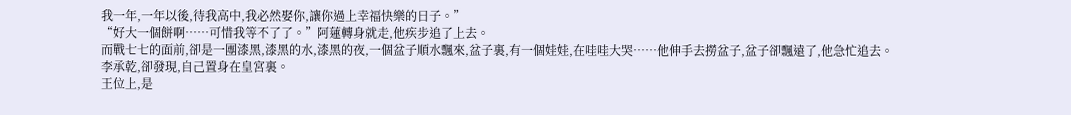我一年,一年以後,待我高中,我必然娶你,讓你過上幸福快樂的日子。”
“好大一個餅啊……可惜我等不了了。”阿蓮轉身就走,他疾步追了上去。
而戰七七的面前,卻是一團漆黑,漆黑的水,漆黑的夜,一個盆子順水飄來,盆子裏,有一個娃娃,在哇哇大哭……他伸手去撈盆子,盆子卻飄遠了,他急忙追去。
李承乾,卻發現,自己置身在皇宮裏。
王位上,是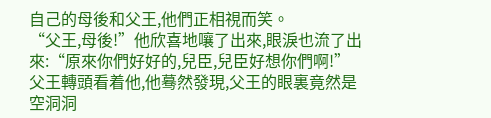自己的母後和父王,他們正相視而笑。
“父王,母後!”他欣喜地嚷了出來,眼淚也流了出來:“原來你們好好的,兒臣,兒臣好想你們啊!”
父王轉頭看着他,他蓦然發現,父王的眼裏竟然是空洞洞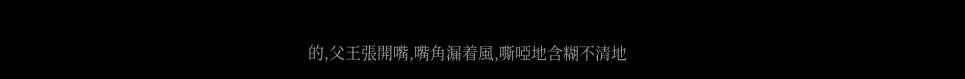的,父王張開嘴,嘴角漏着風,嘶啞地含糊不清地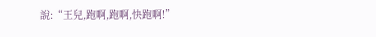說:“王兒,跑啊,跑啊,快跑啊!”